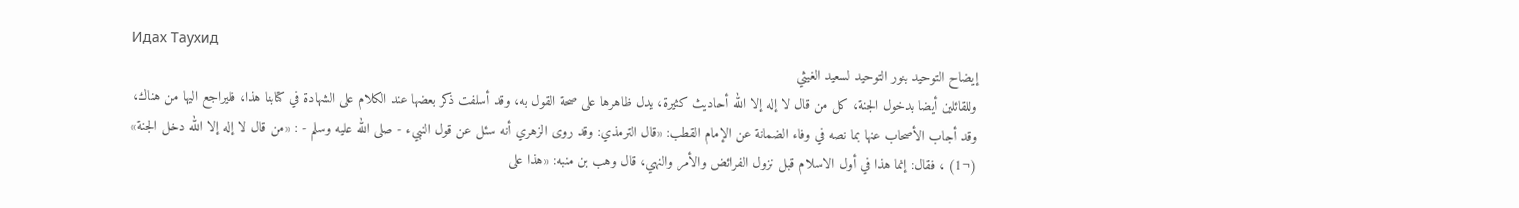Идах Таухид
إيضاح التوحيد بنور التوحيد لسعيد الغيثي
وللقائلين أيضا بدخول الجنة، كل من قال لا إله إلا الله أحاديث كثيرة، يدل ظاهرها على صحة القول به، وقد أسلفت ذكر بعضها عند الكلام على الشهادة في كتابنا هذا، فليراجع اليها من هناك، وقد أجاب الأصحاب عنها بما نصه في وفاء الضمانة عن الإمام القطب: «قال الترمذي: وقد روى الزهري أنه سئل عن قول النبيء - صلى الله عليه وسلم - : «من قال لا إله إلا الله دخل الجنة» (¬1) ، فقال: إنما هذا في أول الاسلام قبل نزول الفرائض والأمر والنهي، قال وهب بن منبه: «هذا على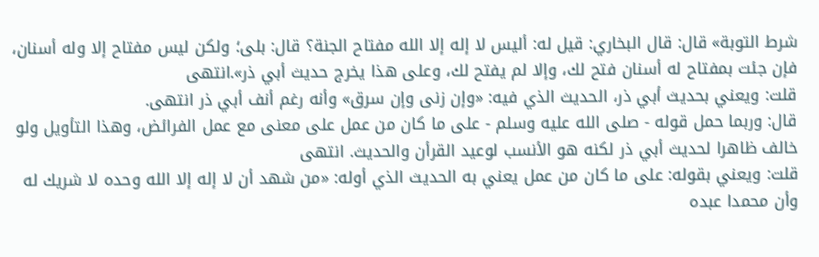شرط التوبة» قال: قال البخاري: قيل له: أليس لا إله إلا الله مفتاح الجنة؟ قال: بلى؛ ولكن ليس مفتاح إلا وله أسنان، فإن جئت بمفتاح له أسنان فتح لك، وإلا لم يفتح لك، وعلى هذا يخرج حديث أبي ذر».انتهى
قلت: ويعني بحديث أبي ذر، الحديث الذي فيه: «وإن زنى وإن سرق» وأنه رغم أنف أبي ذر انتهى.
قال: وربما حمل قوله - صلى الله عليه وسلم - على ما كان من عمل على معنى مع عمل الفرائض، وهذا التأويل ولو خالف ظاهرا لحديث أبي ذر لكنه هو الأنسب لوعيد القرأن والحديث. انتهى
قلت: ويعني بقوله: على ما كان من عمل يعني به الحديث الذي أوله: «من شهد أن لا إله إلا الله وحده لا شريك له وأن محمدا عبده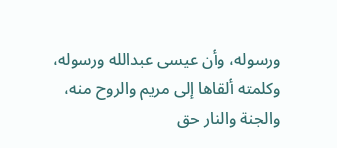ورسوله، وأن عيسى عبدالله ورسوله، وكلمته ألقاها إلى مريم والروح منه، والجنة والنار حق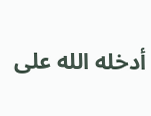أدخله الله على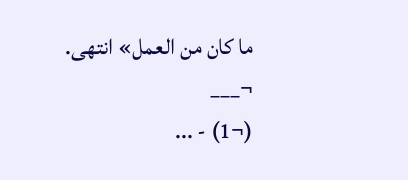ما كان من العمل» انتهى.
¬___
(¬1) - ...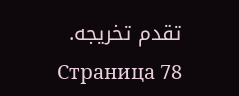تقدم تخريجه.
Страница 78